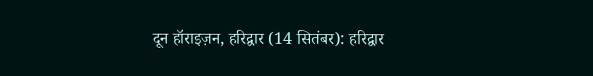दून हॉराइज़न, हरिद्वार (14 सितंबर): हरिद्वार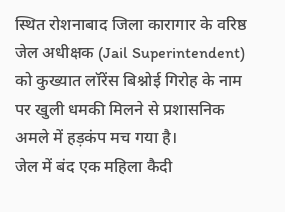स्थित रोशनाबाद जिला कारागार के वरिष्ठ जेल अधीक्षक (Jail Superintendent) को कुख्यात लॉरेंस बिश्नोई गिरोह के नाम पर खुली धमकी मिलने से प्रशासनिक अमले में हड़कंप मच गया है।
जेल में बंद एक महिला कैदी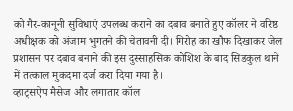को गैर-कानूनी सुविधाएं उपलब्ध कराने का दबाव बनाते हुए कॉलर ने वरिष्ठ अधीक्षक को अंजाम भुगतने की चेतावनी दी। गिरोह का खौफ दिखाकर जेल प्रशासन पर दबाव बनाने की इस दुस्साहसिक कोशिश के बाद सिडकुल थाने में तत्काल मुकदमा दर्ज करा दिया गया है।
व्हाट्सऐप मैसेज और लगातार कॉल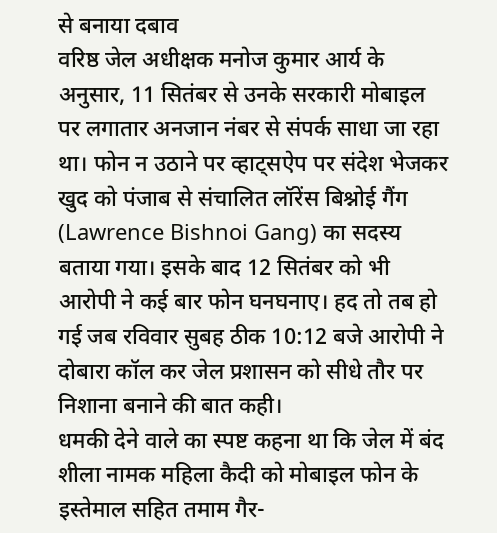से बनाया दबाव
वरिष्ठ जेल अधीक्षक मनोज कुमार आर्य के अनुसार, 11 सितंबर से उनके सरकारी मोबाइल पर लगातार अनजान नंबर से संपर्क साधा जा रहा था। फोन न उठाने पर व्हाट्सऐप पर संदेश भेजकर खुद को पंजाब से संचालित लॉरेंस बिश्नोई गैंग (Lawrence Bishnoi Gang) का सदस्य बताया गया। इसके बाद 12 सितंबर को भी आरोपी ने कई बार फोन घनघनाए। हद तो तब हो गई जब रविवार सुबह ठीक 10:12 बजे आरोपी ने दोबारा कॉल कर जेल प्रशासन को सीधे तौर पर निशाना बनाने की बात कही।
धमकी देने वाले का स्पष्ट कहना था कि जेल में बंद शीला नामक महिला कैदी को मोबाइल फोन के इस्तेमाल सहित तमाम गैर-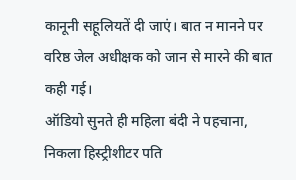कानूनी सहूलियतें दी जाएं। बात न मानने पर वरिष्ठ जेल अधीक्षक को जान से मारने की बात कही गई।
ऑडियो सुनते ही महिला बंदी ने पहचाना, निकला हिस्ट्रीशीटर पति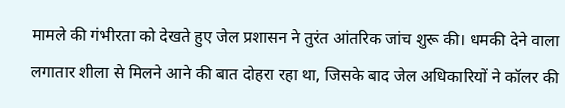मामले की गंभीरता को देखते हुए जेल प्रशासन ने तुरंत आंतरिक जांच शुरू की। धमकी देने वाला लगातार शीला से मिलने आने की बात दोहरा रहा था, जिसके बाद जेल अधिकारियों ने कॉलर की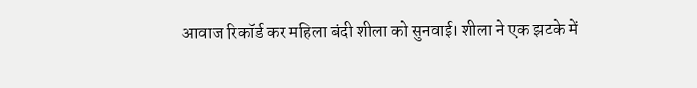आवाज रिकॉर्ड कर महिला बंदी शीला को सुनवाई। शीला ने एक झटके में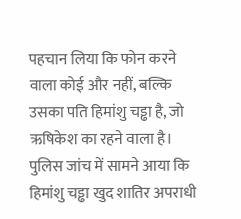पहचान लिया कि फोन करने वाला कोई और नहीं, बल्कि उसका पति हिमांशु चड्ढा है, जो ऋषिकेश का रहने वाला है।
पुलिस जांच में सामने आया कि हिमांशु चड्ढा खुद शातिर अपराधी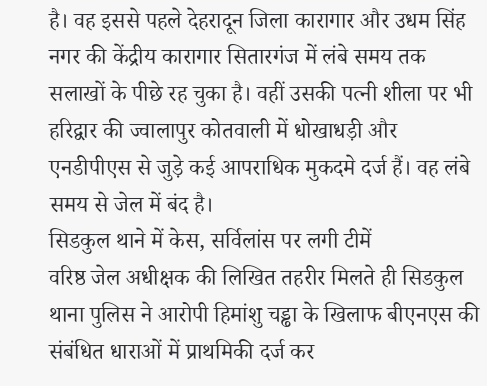है। वह इससे पहले देहरादून जिला कारागार और उधम सिंह नगर की केंद्रीय कारागार सितारगंज में लंबे समय तक सलाखों के पीछे रह चुका है। वहीं उसकी पत्नी शीला पर भी हरिद्वार की ज्वालापुर कोतवाली में धोखाधड़ी और एनडीपीएस से जुड़े कई आपराधिक मुकदमे दर्ज हैं। वह लंबे समय से जेल में बंद है।
सिडकुल थाने में केस, सर्विलांस पर लगी टीमें
वरिष्ठ जेल अधीक्षक की लिखित तहरीर मिलते ही सिडकुल थाना पुलिस ने आरोपी हिमांशु चड्ढा के खिलाफ बीएनएस की संबंधित धाराओं में प्राथमिकी दर्ज कर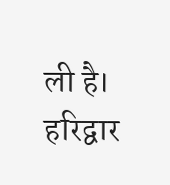ली है। हरिद्वार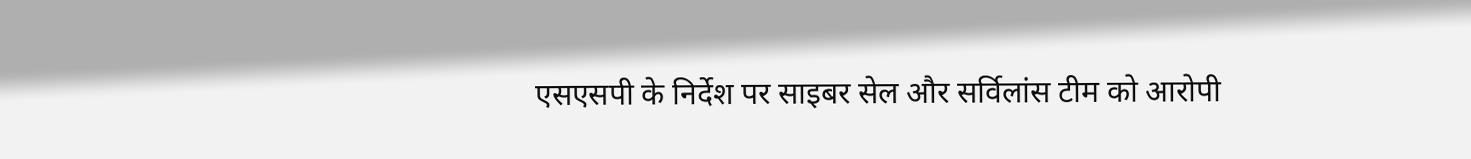एसएसपी के निर्देश पर साइबर सेल और सर्विलांस टीम को आरोपी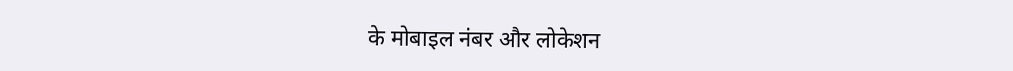के मोबाइल नंबर और लोकेशन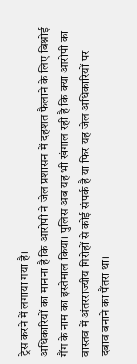ट्रेस करने में लगाया गया है।
अधिकारियों का मानना है कि आरोपी ने जेल प्रशासन में दहशत फैलाने के लिए बिश्नोई गैंग के नाम का इस्तेमाल किया। पुलिस अब यह भी खंगाल रही है कि क्या आरोपी का वास्तव में अंतरराज्यीय गिरोहों से कोई संपर्क है या फिर यह जेल अधिकारियों पर दबाव बनाने का पैंतरा था।